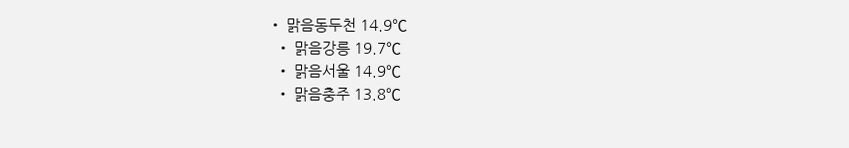• 맑음동두천 14.9℃
  • 맑음강릉 19.7℃
  • 맑음서울 14.9℃
  • 맑음충주 13.8℃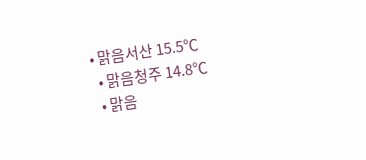• 맑음서산 15.5℃
  • 맑음청주 14.8℃
  • 맑음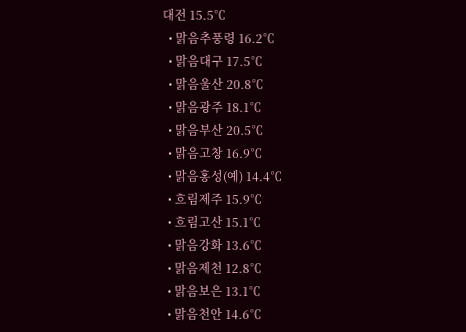대전 15.5℃
  • 맑음추풍령 16.2℃
  • 맑음대구 17.5℃
  • 맑음울산 20.8℃
  • 맑음광주 18.1℃
  • 맑음부산 20.5℃
  • 맑음고창 16.9℃
  • 맑음홍성(예) 14.4℃
  • 흐림제주 15.9℃
  • 흐림고산 15.1℃
  • 맑음강화 13.6℃
  • 맑음제천 12.8℃
  • 맑음보은 13.1℃
  • 맑음천안 14.6℃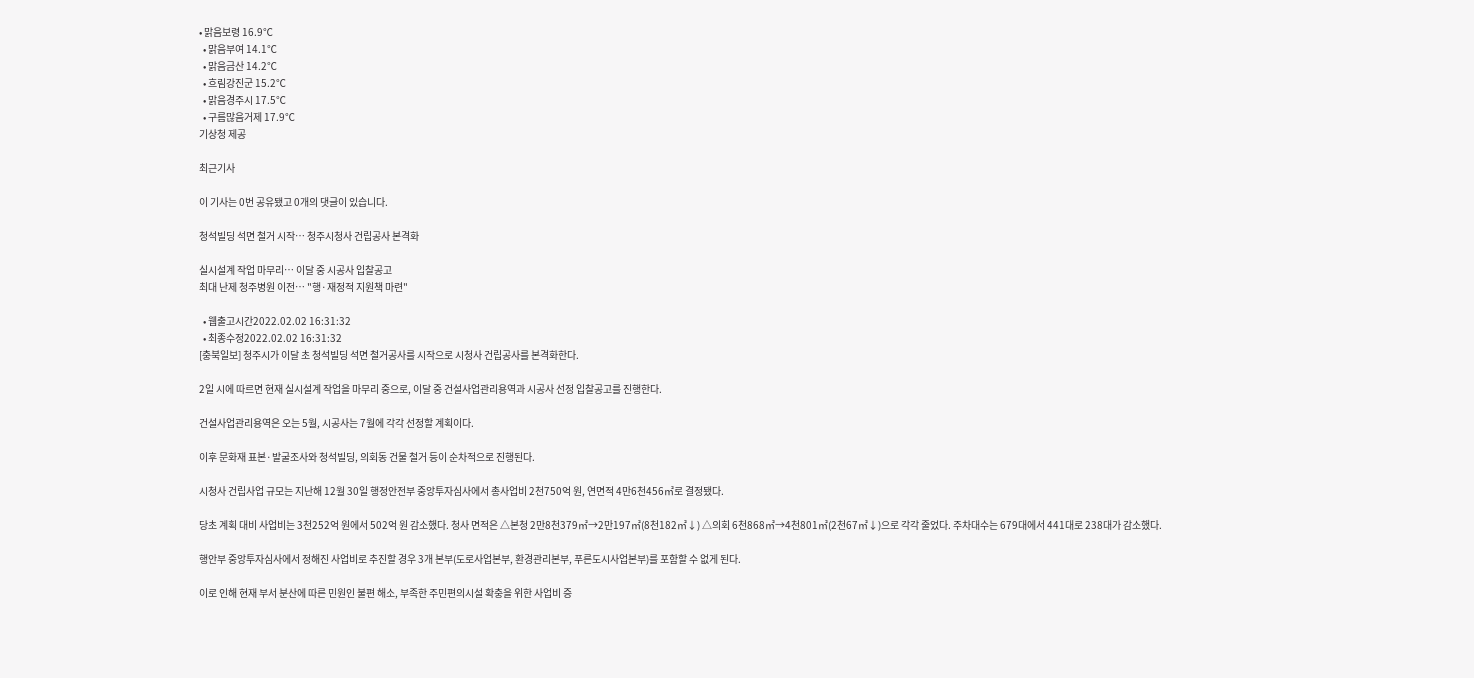• 맑음보령 16.9℃
  • 맑음부여 14.1℃
  • 맑음금산 14.2℃
  • 흐림강진군 15.2℃
  • 맑음경주시 17.5℃
  • 구름많음거제 17.9℃
기상청 제공

최근기사

이 기사는 0번 공유됐고 0개의 댓글이 있습니다.

청석빌딩 석면 철거 시작… 청주시청사 건립공사 본격화

실시설계 작업 마무리… 이달 중 시공사 입찰공고
최대 난제 청주병원 이전… "행·재정적 지원책 마련"

  • 웹출고시간2022.02.02 16:31:32
  • 최종수정2022.02.02 16:31:32
[충북일보] 청주시가 이달 초 청석빌딩 석면 철거공사를 시작으로 시청사 건립공사를 본격화한다.

2일 시에 따르면 현재 실시설계 작업을 마무리 중으로, 이달 중 건설사업관리용역과 시공사 선정 입찰공고를 진행한다.

건설사업관리용역은 오는 5월, 시공사는 7월에 각각 선정할 계획이다.

이후 문화재 표본·발굴조사와 청석빌딩, 의회동 건물 철거 등이 순차적으로 진행된다.

시청사 건립사업 규모는 지난해 12월 30일 행정안전부 중앙투자심사에서 총사업비 2천750억 원, 연면적 4만6천456㎡로 결정됐다.

당초 계획 대비 사업비는 3천252억 원에서 502억 원 감소했다. 청사 면적은 △본청 2만8천379㎡→2만197㎡(8천182㎡↓) △의회 6천868㎡→4천801㎡(2천67㎡↓)으로 각각 줄었다. 주차대수는 679대에서 441대로 238대가 감소했다.

행안부 중앙투자심사에서 정해진 사업비로 추진할 경우 3개 본부(도로사업본부, 환경관리본부, 푸른도시사업본부)를 포함할 수 없게 된다.

이로 인해 현재 부서 분산에 따른 민원인 불편 해소, 부족한 주민편의시설 확충을 위한 사업비 증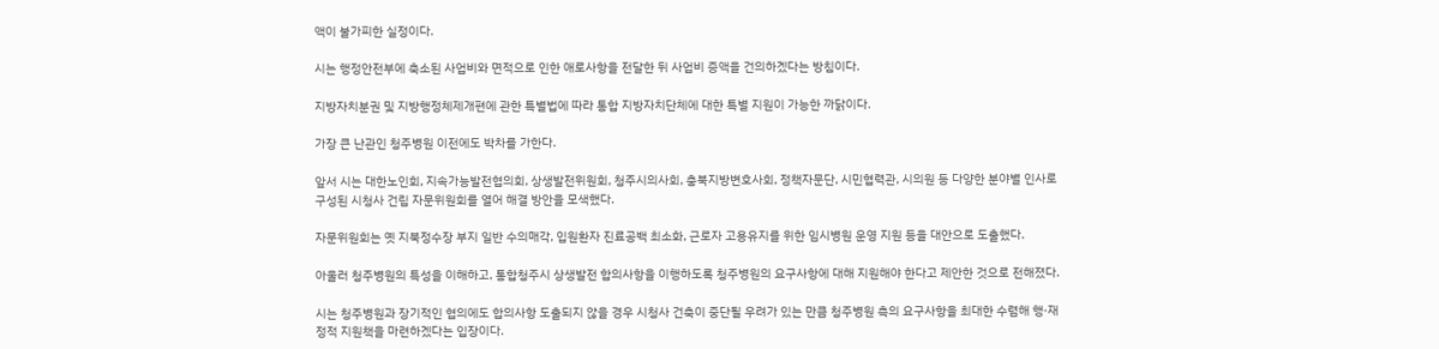액이 불가피한 실정이다.

시는 행정안전부에 축소된 사업비와 면적으로 인한 애로사항을 전달한 뒤 사업비 증액을 건의하겠다는 방침이다.

지방자치분권 및 지방행정체제개편에 관한 특별법에 따라 통합 지방자치단체에 대한 특별 지원이 가능한 까닭이다.

가장 큰 난관인 청주병원 이전에도 박차를 가한다.

앞서 시는 대한노인회, 지속가능발전협의회, 상생발전위원회, 청주시의사회, 충북지방변호사회, 정책자문단, 시민협력관, 시의원 등 다양한 분야별 인사로 구성된 시청사 건립 자문위원회를 열어 해결 방안을 모색했다.

자문위원회는 옛 지북정수장 부지 일반 수의매각, 입원환자 진료공백 최소화, 근로자 고용유지를 위한 임시병원 운영 지원 등을 대안으로 도출했다.

아울러 청주병원의 특성을 이해하고, 통합청주시 상생발전 합의사항을 이행하도록 청주병원의 요구사항에 대해 지원해야 한다고 제안한 것으로 전해졌다.

시는 청주병원과 장기적인 협의에도 합의사항 도출되지 않을 경우 시청사 건축이 중단될 우려가 있는 만큼 청주병원 측의 요구사항을 최대한 수렴해 행·재정적 지원책을 마련하겠다는 입장이다.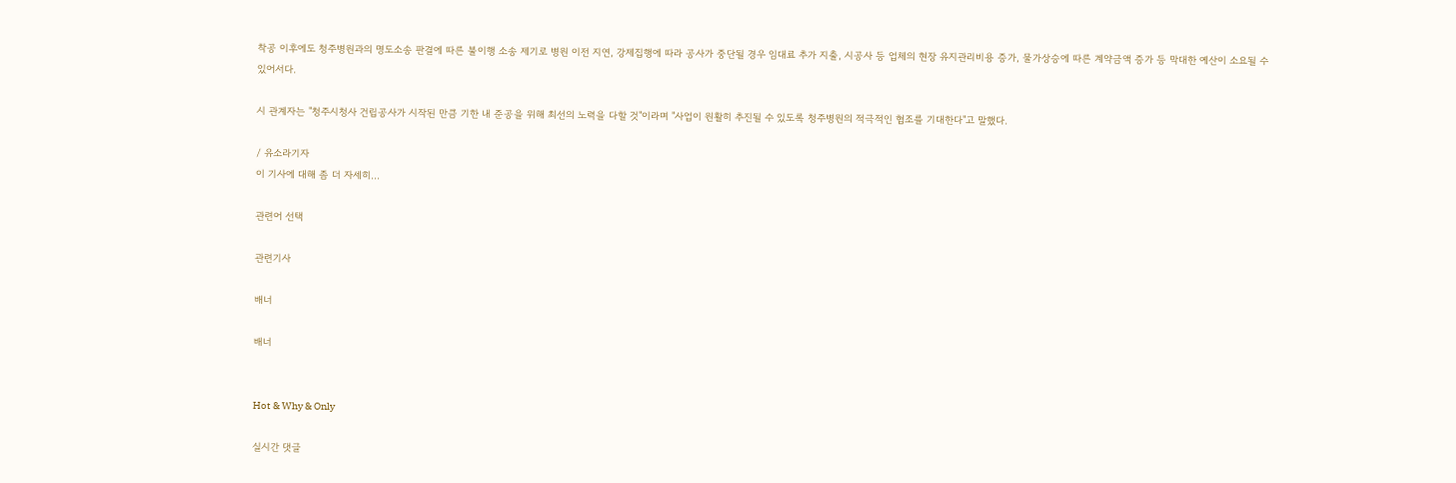착공 이후에도 청주병원과의 명도소송 판결에 따른 불이행 소송 제기로 병원 이전 지연, 강제집행에 따라 공사가 중단될 경우 임대료 추가 지출, 시공사 등 업체의 현장 유지관리비용 증가, 물가상승에 따른 계약금액 증가 등 막대한 예산이 소요될 수 있어서다.

시 관계자는 "청주시청사 건립공사가 시작된 만큼 기한 내 준공을 위해 최선의 노력을 다할 것"이라며 "사업이 원활히 추진될 수 있도록 청주병원의 적극적인 협조를 기대한다"고 말했다.

/ 유소라기자
이 기사에 대해 좀 더 자세히...

관련어 선택

관련기사

배너

배너


Hot & Why & Only

실시간 댓글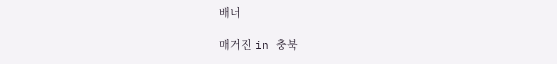배너

매거진 in 충북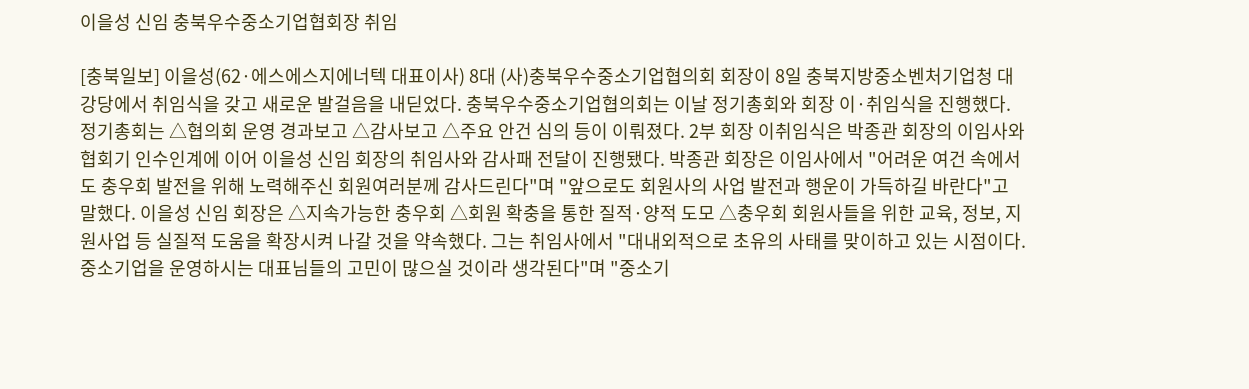이을성 신임 충북우수중소기업협회장 취임

[충북일보] 이을성(62·에스에스지에너텍 대표이사) 8대 (사)충북우수중소기업협의회 회장이 8일 충북지방중소벤처기업청 대강당에서 취임식을 갖고 새로운 발걸음을 내딛었다. 충북우수중소기업협의회는 이날 정기총회와 회장 이·취임식을 진행했다. 정기총회는 △협의회 운영 경과보고 △감사보고 △주요 안건 심의 등이 이뤄졌다. 2부 회장 이취임식은 박종관 회장의 이임사와 협회기 인수인계에 이어 이을성 신임 회장의 취임사와 감사패 전달이 진행됐다. 박종관 회장은 이임사에서 "어려운 여건 속에서도 충우회 발전을 위해 노력해주신 회원여러분께 감사드린다"며 "앞으로도 회원사의 사업 발전과 행운이 가득하길 바란다"고 말했다. 이을성 신임 회장은 △지속가능한 충우회 △회원 확충을 통한 질적·양적 도모 △충우회 회원사들을 위한 교육, 정보, 지원사업 등 실질적 도움을 확장시켜 나갈 것을 약속했다. 그는 취임사에서 "대내외적으로 초유의 사태를 맞이하고 있는 시점이다. 중소기업을 운영하시는 대표님들의 고민이 많으실 것이라 생각된다"며 "중소기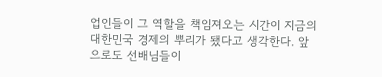업인들이 그 역할을 책임져오는 시간이 지금의 대한민국 경제의 뿌리가 됐다고 생각한다. 앞으로도 선배님들이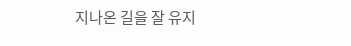지나온 길을 잘 유지